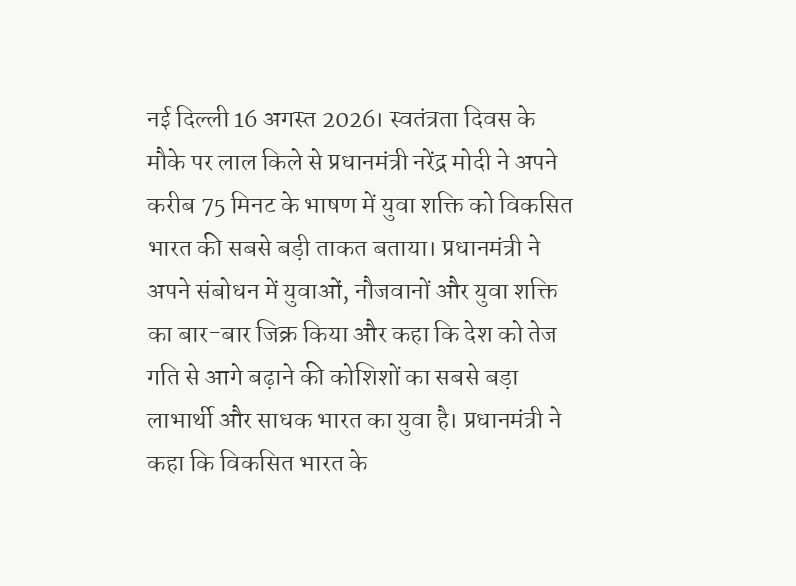नई दिल्ली 16 अगस्त 2026। स्वतंत्रता दिवस के मौके पर लाल किले से प्रधानमंत्री नरेंद्र मोदी ने अपने करीब 75 मिनट के भाषण में युवा शक्ति को विकसित भारत की सबसे बड़ी ताकत बताया। प्रधानमंत्री ने अपने संबोधन में युवाओं, नौजवानों और युवा शक्ति का बार-बार जिक्र किया और कहा कि देश को तेज गति से आगे बढ़ाने की कोशिशों का सबसे बड़ा लाभार्थी और साधक भारत का युवा है। प्रधानमंत्री ने कहा कि विकसित भारत के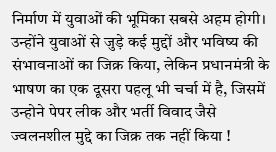निर्माण में युवाओं की भूमिका सबसे अहम होगी। उन्होंने युवाओं से जुड़े कई मुद्दों और भविष्य की संभावनाओं का जिक्र किया, लेकिन प्रधानमंत्री के भाषण का एक दूसरा पहलू भी चर्चा में है, जिसमें उन्होने पेपर लीक और भर्ती विवाद जैसे ज्वलनशील मुद्दे का जिक्र तक नहीं किया !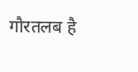गौरतलब है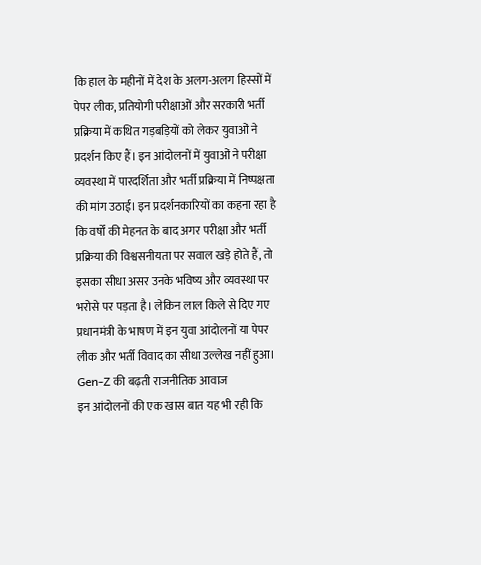कि हाल के महीनों में देश के अलग-अलग हिस्सों में पेपर लीक, प्रतियोगी परीक्षाओं और सरकारी भर्ती प्रक्रिया में कथित गड़बड़ियों को लेकर युवाओं ने प्रदर्शन किए हैं। इन आंदोलनों में युवाओं ने परीक्षा व्यवस्था में पारदर्शिता और भर्ती प्रक्रिया में निष्पक्षता की मांग उठाई। इन प्रदर्शनकारियों का कहना रहा है कि वर्षों की मेहनत के बाद अगर परीक्षा और भर्ती प्रक्रिया की विश्वसनीयता पर सवाल खड़े होते हैं, तो इसका सीधा असर उनके भविष्य और व्यवस्था पर भरोसे पर पड़ता है। लेकिन लाल किले से दिए गए प्रधानमंत्री के भाषण में इन युवा आंदोलनों या पेपर लीक और भर्ती विवाद का सीधा उल्लेख नहीं हुआ।
Gen-Z की बढ़ती राजनीतिक आवाज
इन आंदोलनों की एक खास बात यह भी रही कि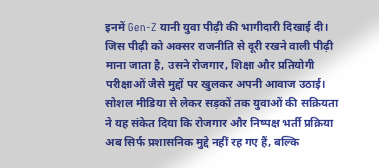इनमें Gen-Z यानी युवा पीढ़ी की भागीदारी दिखाई दी। जिस पीढ़ी को अक्सर राजनीति से दूरी रखने वाली पीढ़ी माना जाता है, उसने रोजगार, शिक्षा और प्रतियोगी परीक्षाओं जैसे मुद्दों पर खुलकर अपनी आवाज उठाई। सोशल मीडिया से लेकर सड़कों तक युवाओं की सक्रियता ने यह संकेत दिया कि रोजगार और निष्पक्ष भर्ती प्रक्रिया अब सिर्फ प्रशासनिक मुद्दे नहीं रह गए हैं, बल्कि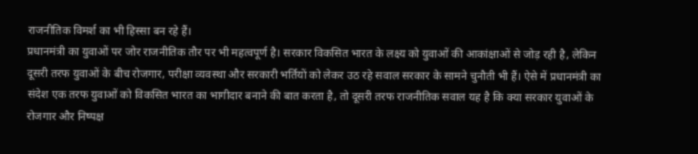राजनीतिक विमर्श का भी हिस्सा बन रहे हैं।
प्रधानमंत्री का युवाओं पर जोर राजनीतिक तौर पर भी महत्वपूर्ण है। सरकार विकसित भारत के लक्ष्य को युवाओं की आकांक्षाओं से जोड़ रही है, लेकिन दूसरी तरफ युवाओं के बीच रोजगार, परीक्षा व्यवस्था और सरकारी भर्तियों को लेकर उठ रहे सवाल सरकार के सामने चुनौती भी हैं। ऐसे में प्रधानमंत्री का संदेश एक तरफ युवाओं को विकसित भारत का भागीदार बनाने की बात करता है, तो दूसरी तरफ राजनीतिक सवाल यह है कि क्या सरकार युवाओं के रोजगार और निष्पक्ष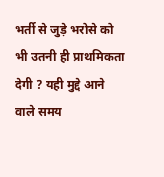भर्ती से जुड़े भरोसे को भी उतनी ही प्राथमिकता देगी ? यही मुद्दे आने वाले समय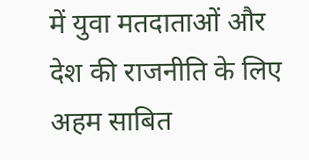में युवा मतदाताओं और देश की राजनीति के लिए अहम साबित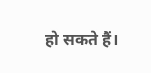हो सकते हैं।